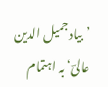’بیاد جمیل الدین عالیؔ‘ بہ اہتمام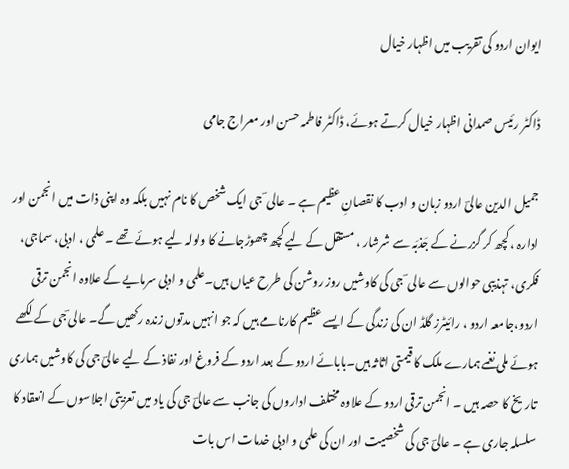ایوان اردو کی تقریب میں اظہار خیال

ڈاکٹر رئیس صمدانی اظہار خیال کرتے ہوئے، ڈاکٹر فاطمہ حسن اور معراج جامی

جمیل الدین عالیؔ اردو زبان و ادب کا نقصانِ عظیم ہے ۔ عالی ؔ جی ایک شخص کا نام نہیں بلکہ وہ اپنی ذات میں انجمن اور ادارہ ، کچھ کر گزرنے کے جَذبَہ سے شرشار ، مستقل کے لیے کچھ چھوڑجانے کا ولولہ لیے ہوئے تھے ۔ علمی ، ادبی، سماجی، فکری، تہذیبی حوالوں سے عالی ؔ جی کی کاوشیں روز روشن کی طرح عیاں ہیں۔علمی و ادبی سرمایے کے علاوہ انجمن ترقی اردو،جامعہ اردو ، رائیٹرز گلڈ ان کی زندگی کے ایسے عظیم کارنامے ہیں کہ جو انہیں مدتوں زندہ رکھیں گے۔ عالی ؔجی کے لکھے ہوئے ملی نغمے ہمارے ملک کا قیمتی اثاثہ ہیں۔بابائے اردو کے بعد اردو کے فروغ اور نفاذ کے لیے عالیؔ جی کی کاوشیں ہماری تاریخ کا حصہ ہیں ۔ انجمن ترقی اردو کے علاوہ مختلف اداروں کی جانب سے عالیؔ جی کی یاد میں تعزیتی اجلاسوں کے انعقاد کا سلسلہ جاری ہے ۔ عالیؔ جی کی شخصیت اور ان کی علمی و ادبی خدمات اس بات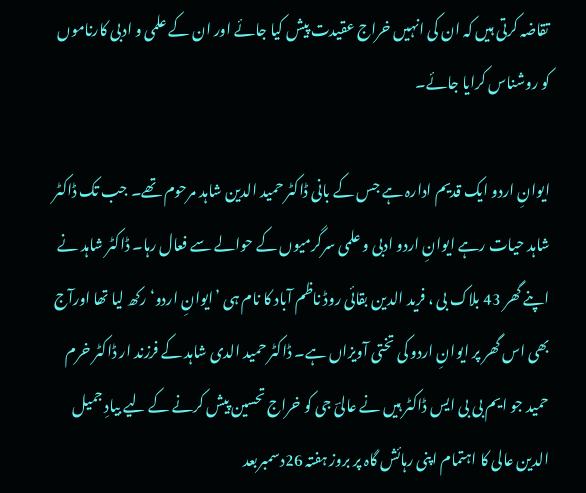تقاضہ کرتی ہیں کہ ان کی انہیں خراج عقیدت پیش کیا جائے اور ان کے علمی و ادبی کارناموں کو روشناس کرایا جائے۔

ایوانِ اردو ایک قدیم ادارہ ہے جس کے بانی ڈاکٹر حمید الدین شاہد مرحوم تھے۔ جب تک ڈاکٹر شاہد حیات رہے ایوانِ اردو ادبی و علمی سرگرمیوں کے حوالے سے فعال رہا۔ ڈاکٹر شاہد نے اپنے گھر 43 بلاک بی ، فرید الدین بقائی روڈ ناظم آباد کا نام ہی ’ایوانِ اردو‘ رکھ لیا تھا اورآج بھی اس گھر پر ایوانِ اردو کی تختی آویزاں ہے۔ ڈاکٹر حمید الدی شاہد کے فرزند ار ڈاکٹر خرم حمید جو ایم بی بی ایس ڈاکٹر ہیں نے عالیؔ جی کو خراج تحسین پیش کرنے کے لیے بیادِ جمیل الدین عالی کا اہتمام اپنی رہائش گاہ پر بروز ہفتہ 26دسمبربعد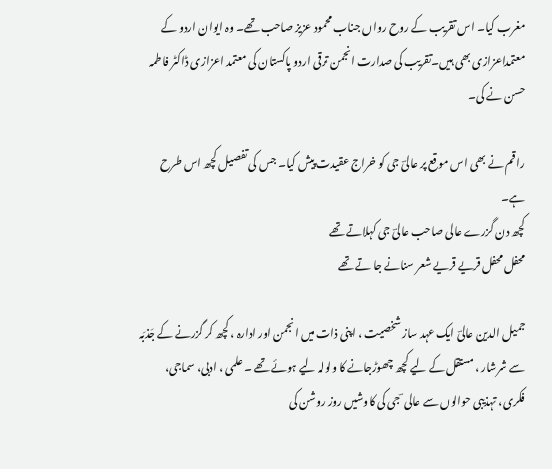مغرب کیا۔ اس تقریب کے روح رواں جناب محمود عزیز صاحب تھے۔ وہ ایوان اردو کے معتمداعزازی بھی ہیں۔تقریب کی صدارت انجمن ترقی اردو پاکستان کی معتمد اعزازی ڈاکٹر فاطمہ حسن نے کی۔

راقم نے بھی اس موقع پر عالیؔ جی کو خراج عقیدت پیش کیا۔ جس کی تفصیل کچھ اس طرح ہے۔
کچھ دن گزرے عالی صاحب عالیؔ جی کہلاتے تھے
محفل محفل قریے قریے شعر سنانے جا تے تھے

جمیل الدین عالیؔ ایک عہد ساز شخصیت ، اپنی ذات میں انجمن اور ادارہ ، کچھ کر گزرنے کے جَذبَہ سے شرشار ، مستقل کے لیے کچھ چھوڑجانے کا ولولہ لیے ہوئے تھے ۔ علمی ، ادبی، سماجی، فکری، تہذیبی حوالوں سے عالی ؔ جی کی کاوشیں روز روشن کی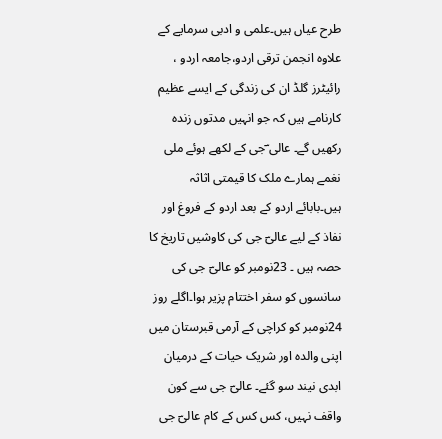طرح عیاں ہیں۔علمی و ادبی سرمایے کے علاوہ انجمن ترقی اردو،جامعہ اردو ، رائیٹرز گلڈ ان کی زندگی کے ایسے عظیم کارنامے ہیں کہ جو انہیں مدتوں زندہ رکھیں گے۔ عالی ؔجی کے لکھے ہوئے ملی نغمے ہمارے ملک کا قیمتی اثاثہ ہیں۔بابائے اردو کے بعد اردو کے فروغ اور نفاذ کے لیے عالیؔ جی کی کاوشیں تاریخ کا حصہ ہیں ۔ 23نومبر کو عالیؔ جی کی سانسوں کو سفر اختتام پزیر ہوا۔اگلے روز 24نومبر کو کراچی کے آرمی قبرستان میں اپنی والدہ اور شریک حیات کے درمیان ابدی نیند سو گئے۔ عالیؔ جی سے کون واقف نہیں، کس کس کے کام عالیؔ جی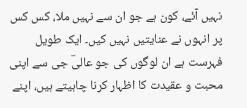نہیں آئے، کون ہے جو ان سے نہیں ملا، کس کس پر انہوں نے عنایتیں نہیں کیں۔ ایک طویل فہرست ہے ان لوگوں کی جو عالیؔ جی سے اپنی محبت و عقیدت کا اظہار کرنا چاہیتے ہیں، اپنے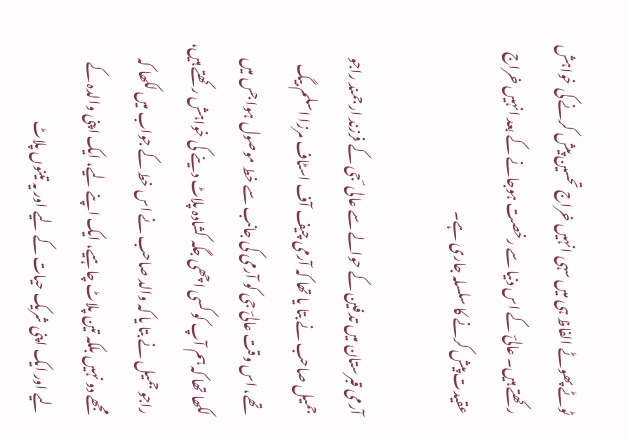ٹوٹے پھوٹے الفاظ ہی میں سہی انہیں خراج تحسین پیش کرنے کی خواہش رکھتے ہیں۔ عالیؔ کے اس دنیا سے رخصت ہوجانے کے بعد انہیں خراج عقیدت پیش کرنے کا سلسلہ جاری ہے۔

آرمی قبرستان میں تدفین کے حوالے سے عالی ؔ جی کے فرزند ارجمند راجو جمیل صاحب نے بتا یا تھا کہ آرمی چیف آف اسٹاف مرزا اسلم بیگ تھے، اس وقت عالیؔ جی کو آرمی کی جانب سے خط موصول ہوا جس میں لکھا تھا کہ ہم آپ کو کسی اچھی جگہ کشادہ پلاٹ دینے کی خواہش رکھتے ہیں، راجو جمیل نے بتا یا کہ والد صاحب نے اس خط کے جواب میں لکھا کہ مجھے دو نہیں بلکہ تین پلاٹ چاہیے، ایک اپنے لیے، ایک اپنی والدہ کے لیے اور ایک اپنی شریک حیات کے لیے اور یہ تینوں پلاٹ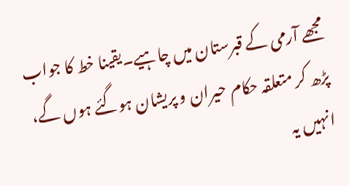مجھے آرمی کے قبرستان میں چاہیے۔یقینا خط کا جواب پڑھ کر متعلقہ حکام حیران و پریشان ہوگئے ہوں گے، انہیں یہ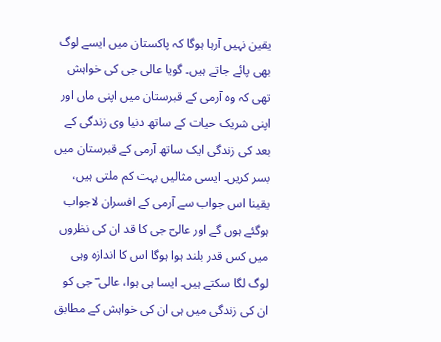یقین نہیں آرہا ہوگا کہ پاکستان میں ایسے لوگ بھی پائے جاتے ہیں۔ گویا عالی جی کی خواہش تھی کہ وہ آرمی کے قبرستان میں اپنی ماں اور اپنی شریک حیات کے ساتھ دنیا وی زندگی کے بعد کی زندگی ایک ساتھ آرمی کے قبرستان میں بسر کریں۔ ایسی مثالیں بہت کم ملتی ہیں، یقینا اس جواب سے آرمی کے افسران لاجواب ہوگئے ہوں گے اور عالیؔ جی کا قد ان کی نظروں میں کس قدر بلند ہوا ہوگا اس کا اندازہ وہی لوگ لگا سکتے ہیں۔ ایسا ہی ہوا، عالی ؔ جی کو ان کی زندگی میں ہی ان کی خواہش کے مطابق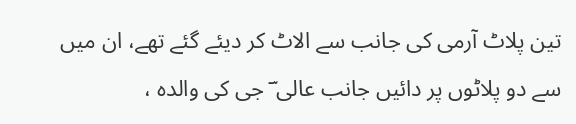تین پلاٹ آرمی کی جانب سے الاٹ کر دیئے گئے تھے، ان میں سے دو پلاٹوں پر دائیں جانب عالی ؔ جی کی والدہ ،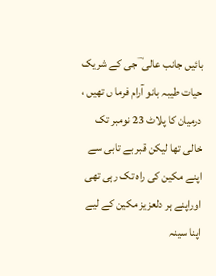بائیں جانب عالی ؔ جی کے شریک حیات طیبہ بانو آرام فرما ں تھیں ، درمیان کا پلاٹ 23 نومبر تک خالی تھا لیکن قبر بے تابی سے اپنے مکین کی راہ تک رہی تھی اوراپنے ہر دلعزیز مکین کے لیے اپنا سینہ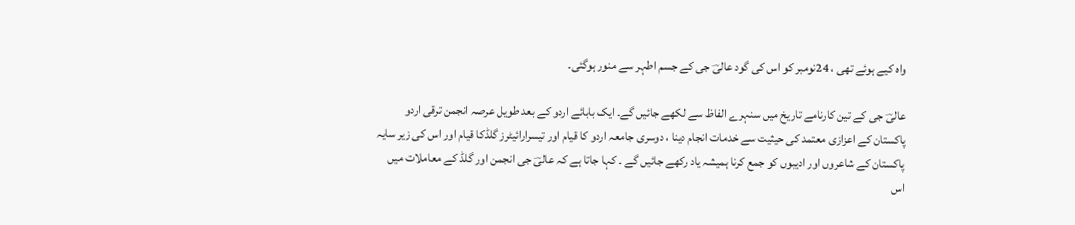واہ کیے ہوئے تھی ، 24نومبر کو اس کی گود عالیؔ جی کے جسم اطہر سے منور ہوگئی۔

عالیؔ جی کے تین کارنامے تاریخ میں سنہرے الفاظ سے لکھے جائیں گے۔ ایک بابائے اردو کے بعد طویل عرصہ انجمن ترقی اردو پاکستان کے اعزازی معتمد کی حیثیت سے خدمات انجام دینا ، دوسری جامعہ اردو کا قیام اور تیسرارائیٹرز گلڈکا قیام اور اس کی زیر سایہ پاکستان کے شاعروں اور ادیبوں کو جمع کرنا ہمیشہ یاد رکھے جائیں گے ۔ کہا جاتا ہے کہ عالیؔ جی انجمن اور گلڈ کے معاملات میں اس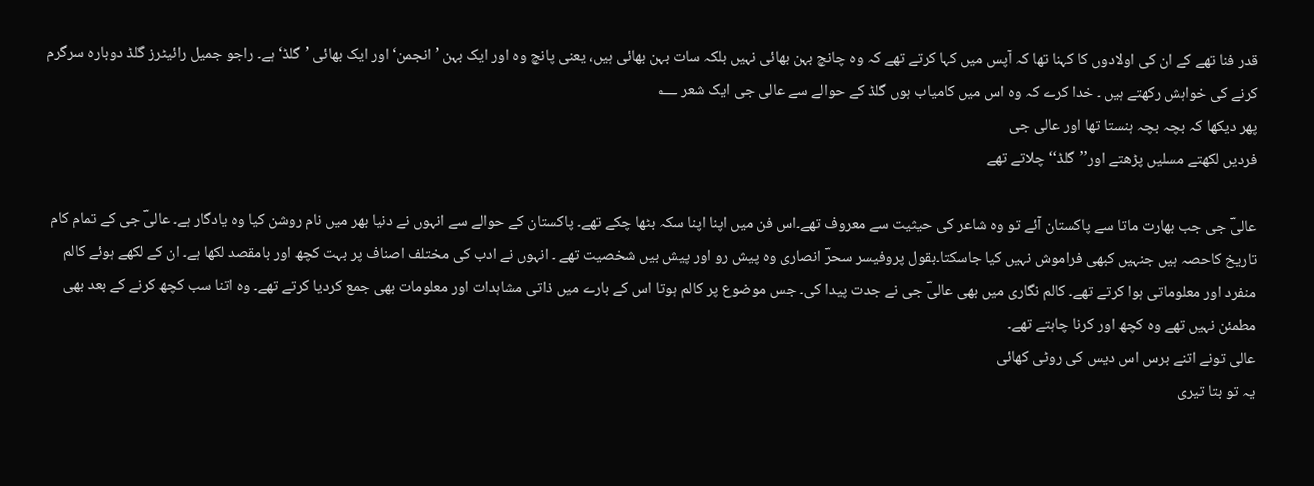قدر فنا تھے کے ان کی اولادوں کا کہنا تھا کہ آپس میں کہا کرتے تھے کہ وہ چانچ بہن بھائی نہیں بلکہ سات بہن بھائی ہیں، یعنی پانچ وہ اور ایک بہن ’انجمن‘ اور ایک بھائی ’گلڈ‘ ہے۔ راجو جمیل رائیٹرز گلڈ دوبارہ سرگرم کرنے کی خواہش رکھتے ہیں ۔ خدا کرے کہ وہ اس میں کامیاب ہوں گلڈ کے حوالے سے عالی جی ایک شعر ؂
پھر دیکھا کہ بچہ بچہ ہنستا تھا اور عالی جی
فردیں لکھتے مسلیں پڑھتے اور’’گلڈ‘‘ چلاتے تھے

عالیؔ جی جب بھارت ماتا سے پاکستان آئے تو وہ شاعر کی حیثیت سے معروف تھے۔اس فن میں اپنا اپنا سکہ بٹھا چکے تھے۔ پاکستان کے حوالے سے انہوں نے دنیا بھر میں نام روشن کیا وہ یادگار ہے۔ عالیؔ جی کے تمام کام تاریخ کاحصہ ہیں جنہیں کبھی فراموش نہیں کیا جاسکتا۔بقول پروفیسر سحرؔ انصاری وہ پیش رو اور پیش بیں شخصیت تھے ۔ انہوں نے ادب کی مختلف اصناف پر بہت کچھ اور بامقصد لکھا ہے۔ ان کے لکھے ہوئے کالم منفرد اور معلوماتی ہوا کرتے تھے۔ کالم نگاری میں بھی عالیؔ جی نے جدت پیدا کی۔ جس موضوع پر کالم ہوتا اس کے بارے میں ذاتی مشاہدات اور معلومات بھی جمع کردیا کرتے تھے۔ وہ اتنا سب کچھ کرنے کے بعد بھی مطمئن نہیں تھے وہ کچھ اور کرنا چاہتے تھے۔
عالی تونے اتنے برس اس دیس کی روٹی کھائی
یہ تو بتا تیری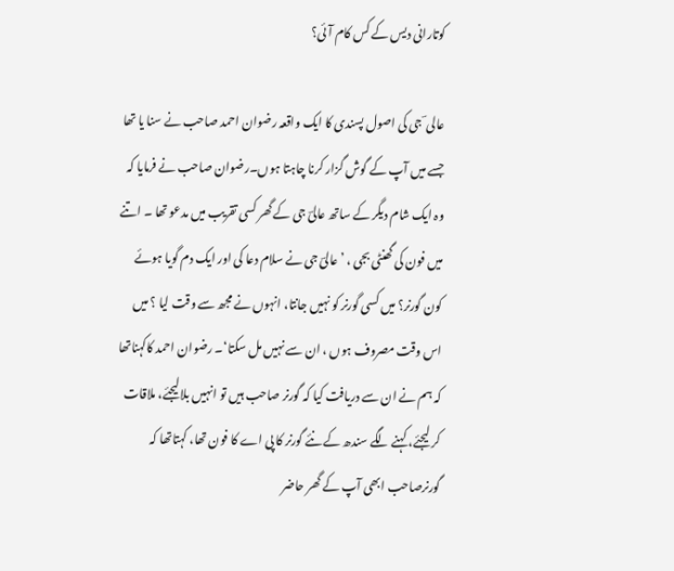کوتارانی دیس کے کس کام آئی؟

عالی ؔ جی کی اصول پسندی کا ایک واقعہ رضوان احمد صاحب نے سنا یا تھا جسے میں آپ کے گوش گزار کرنا چاہتا ہوں۔رضوان صاحب نے فرمایا کہ وہ ایک شام دیگر کے ساتھ عالیؔ جی کے گھر کسی تقریب میں مدعو تھا ۔ اتنے میں فون کی گھنٹی بجی ، ’عالیؔ جی نے سلام دعا کی اور ایک دم گویا ہوئے کون گورنر؟ میں کسی گورنر کو نہیں جانتا، انہوں نے مجھ سے وقت لیا ؟ میں اس وقت مصروف ہوں ، ان سے نہیں مل سکتا‘۔ رضوان احمد کاکہناتھا کہ ہم نے ان سے دریافت کیا کہ گورنر صاحب ہیں تو انہیں بلالیجئے، ملاقات کر لیجئے، کہنے لگے سندھ کے نئے گورنر کا پی اے کا فون تھا، کہتاتھا کہ گورنرصاحب ابھی آپ کے گھر حاضر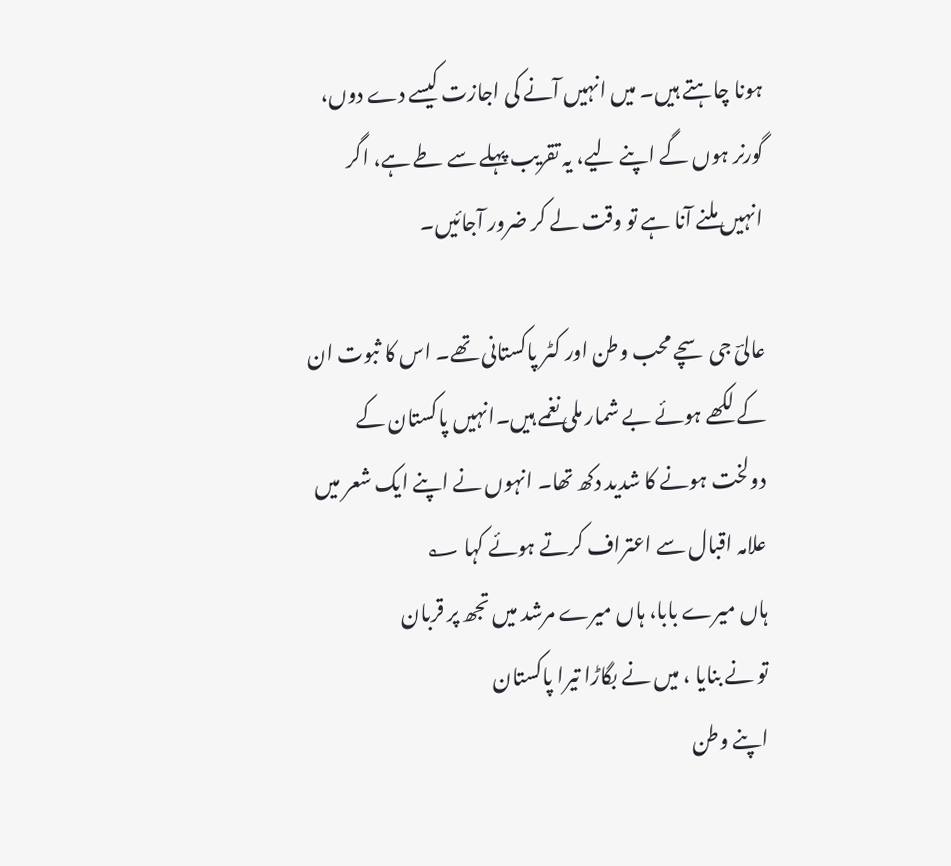ہونا چاہتے ہیں۔ میں انہیں آنے کی اجازت کیسے دے دوں، گورنر ہوں گے اپنے لیے، یہ تقریب پہلے سے طے ہے، اگر انہیں ملنے آنا ہے تو وقت لے کر ضرور آجائیں۔

عالیؔ جی سچے محب وطن اور کٹر پاکستانی تھے۔ اس کا ثبوت ان کے لکھے ہوئے بے شمار ملی نغمے ہیں۔انہیں پاکستان کے دولخت ہونے کا شدید دکھ تھا۔ انہوں نے اپنے ایک شعر میں علامہ اقبال سے اعتراف کرتے ہوئے کہا ؂
ہاں میرے بابا، ہاں میرے مرشد میں تجھ پر قربان
تو نے بنایا ، میں نے بگاڑا تیرا پاکستان
اپنے وطن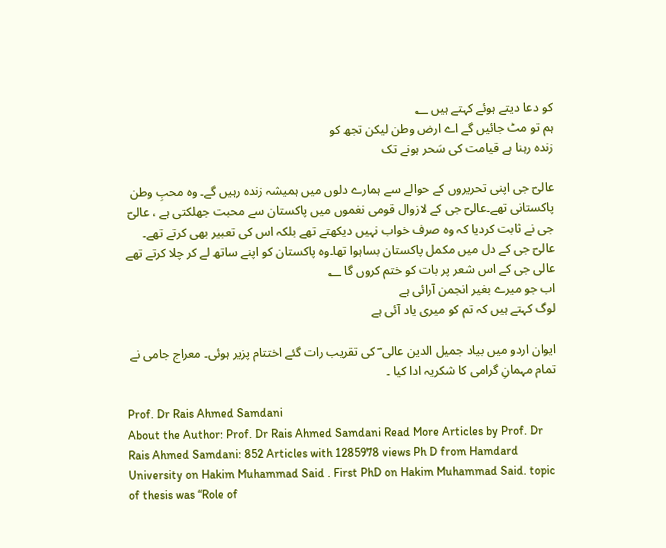کو دعا دیتے ہوئے کہتے ہیں ؂
ہم تو مٹ جائیں گے اے ارض وطن لیکن تجھ کو
زندہ رہنا ہے قیامت کی سَحر ہونے تک

عالیؔ جی اپنی تحریروں کے حوالے سے ہمارے دلوں میں ہمیشہ زندہ رہیں گے۔ وہ محبِ وطن پاکستانی تھے۔عالیؔ جی کے لازوال قومی نغموں میں پاکستان سے محبت جھلکتی ہے ، عالیؔ جی نے ثابت کردیا کہ وہ صرف خواب نہیں دیکھتے تھے بلکہ اس کی تعبیر بھی کرتے تھے۔ عالیؔ جی کے دل میں مکمل پاکستان بساہوا تھا۔وہ پاکستان کو اپنے ساتھ لے کر چلا کرتے تھے عالی جی کے اس شعر پر بات کو ختم کروں گا ؂
اب جو میرے بغیر انجمن آرائی ہے
لوگ کہتے ہیں کہ تم کو میری یاد آئی ہے

ایوان اردو میں بیاد جمیل الدین عالی ؔ کی تقریب رات گئے اختتام پزیر ہوئی۔ معراج جامی نے تمام مہمانِ گرامی کا شکریہ ادا کیا ۔

Prof. Dr Rais Ahmed Samdani
About the Author: Prof. Dr Rais Ahmed Samdani Read More Articles by Prof. Dr Rais Ahmed Samdani: 852 Articles with 1285978 views Ph D from Hamdard University on Hakim Muhammad Said . First PhD on Hakim Muhammad Said. topic of thesis was “Role of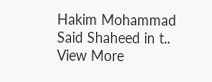Hakim Mohammad Said Shaheed in t.. View More